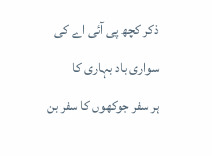ذکر کچھ پی آئی اے کی سواری باد بہاری کا
ہر سفر جوکھوں کا سفر بن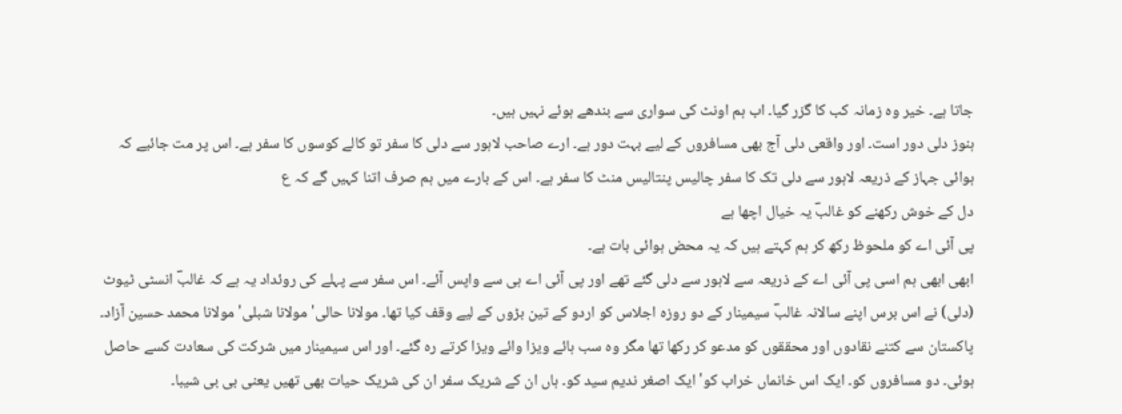جاتا ہے۔ خیر وہ زمانہ کب کا گزر گیا۔ اب ہم اونٹ کی سواری سے بندھے ہوئے نہیں ہیں۔
ہنوز دلی دور است۔ اور واقعی دلی آج بھی مسافروں کے لیے بہت دور ہے۔ ارے صاحب لاہور سے دلی کا سفر تو کالے کوسوں کا سفر ہے۔ اس پر مت جائیے کہ ہوائی جہاز کے ذریعہ لاہور سے دلی تک کا سفر چالیس پنتالیس منٹ کا سفر ہے۔ اس کے بارے میں ہم صرف اتنا کہیں گے کہ ع
دل کے خوش رکھنے کو غالبؔ یہ خیال اچھا ہے
پی آئی اے کو ملحوظ رکھ کر ہم کہتے ہیں کہ یہ محض ہوائی بات ہے۔
ابھی ابھی ہم اسی پی آئی اے کے ذریعہ سے لاہور سے دلی گئے تھے اور پی آئی اے ہی سے واپس آئے۔ اس سفر سے پہلے کی روئداد یہ ہے کہ غالبؔ انسٹی ٹیوٹ (دلی) نے اس برس اپنے سالانہ غالبؔ سیمینار کے دو روزہ اجلاس کو اردو کے تین بڑوں کے لیے وقف کیا تھا۔ مولانا حالی' مولانا شبلی' مولانا محمد حسین آزاد۔ پاکستان سے کتنے نقادوں اور محققوں کو مدعو کر رکھا تھا مگر وہ سب ہائے ویزا وائے ویزا کرتے رہ گئے۔ اور اس سیمینار میں شرکت کی سعادت کسے حاصل ہوئی۔ دو مسافروں کو۔ ایک اس خانماں خراب کو' ایک اصغر ندیم سید کو۔ ہاں ان کے شریک سفر ان کی شریک حیات بھی تھیں یعنی بی بی شیبا۔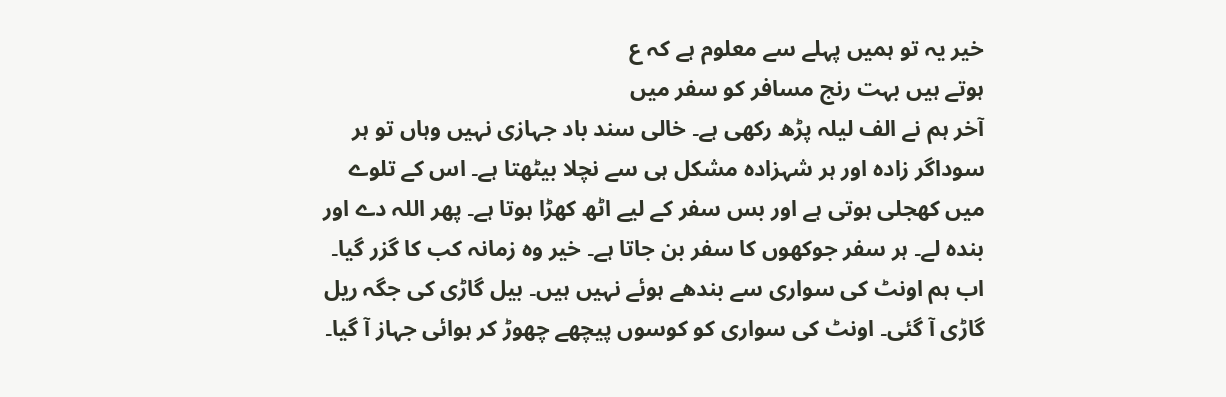خیر یہ تو ہمیں پہلے سے معلوم ہے کہ ع
ہوتے ہیں بہت رنج مسافر کو سفر میں
آخر ہم نے الف لیلہ پڑھ رکھی ہے۔ خالی سند باد جہازی نہیں وہاں تو ہر سوداگر زادہ اور ہر شہزادہ مشکل ہی سے نچلا بیٹھتا ہے۔ اس کے تلوے میں کھجلی ہوتی ہے اور بس سفر کے لیے اٹھ کھڑا ہوتا ہے۔ پھر اللہ دے اور بندہ لے۔ ہر سفر جوکھوں کا سفر بن جاتا ہے۔ خیر وہ زمانہ کب کا گزر گیا۔ اب ہم اونٹ کی سواری سے بندھے ہوئے نہیں ہیں۔ بیل گاڑی کی جگہ ریل گاڑی آ گئی۔ اونٹ کی سواری کو کوسوں پیچھے چھوڑ کر ہوائی جہاز آ گیا۔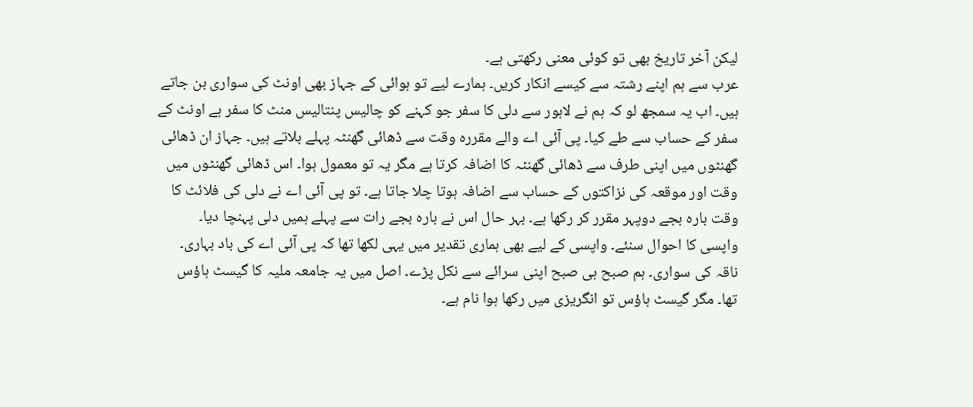لیکن آخر تاریخ بھی تو کوئی معنی رکھتی ہے۔
عرب سے ہم اپنے رشتہ سے کیسے انکار کریں۔ ہمارے لیے تو ہوائی کے جہاز بھی اونٹ کی سواری بن جاتے ہیں۔ اب یہ سمجھ لو کہ ہم نے لاہور سے دلی کا سفر جو کہنے کو چالیس پنتالیس منٹ کا سفر ہے اونٹ کے سفر کے حساب سے طے کیا۔ پی آئی اے والے مقررہ وقت سے ڈھائی گھنٹہ پہلے بلاتے ہیں۔ جہاز ان ڈھائی گھنٹوں میں اپنی طرف سے ڈھائی گھنٹہ کا اضافہ کرتا ہے مگر یہ تو معمول ہوا۔ اس ڈھائی گھنٹوں میں وقت اور موقعہ کی نزاکتوں کے حساب سے اضافہ ہوتا چلا جاتا ہے۔ تو پی آئی اے نے دلی کی فلائٹ کا وقت بارہ بجے دوپہر مقرر کر رکھا ہے۔ بہر حال اس نے بارہ بجے رات سے پہلے ہمیں دلی پہنچا دیا۔
واپسی کا احوال سنئے۔ واپسی کے لیے بھی ہماری تقدیر میں یہی لکھا تھا کہ پی آئی اے کی باد بہاری۔ ناقہ کی سواری۔ ہم صبح ہی صبح اپنی سرائے سے نکل پڑے۔ اصل میں یہ جامعہ ملیہ کا گیسٹ ہاؤس تھا۔ مگر گیسٹ ہاؤس تو انگریزی میں رکھا ہوا نام ہے۔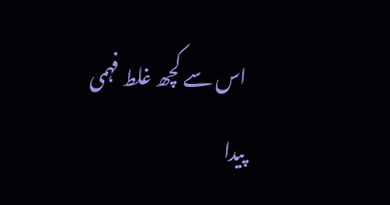اس سے کچھ غلط فہمی پیدا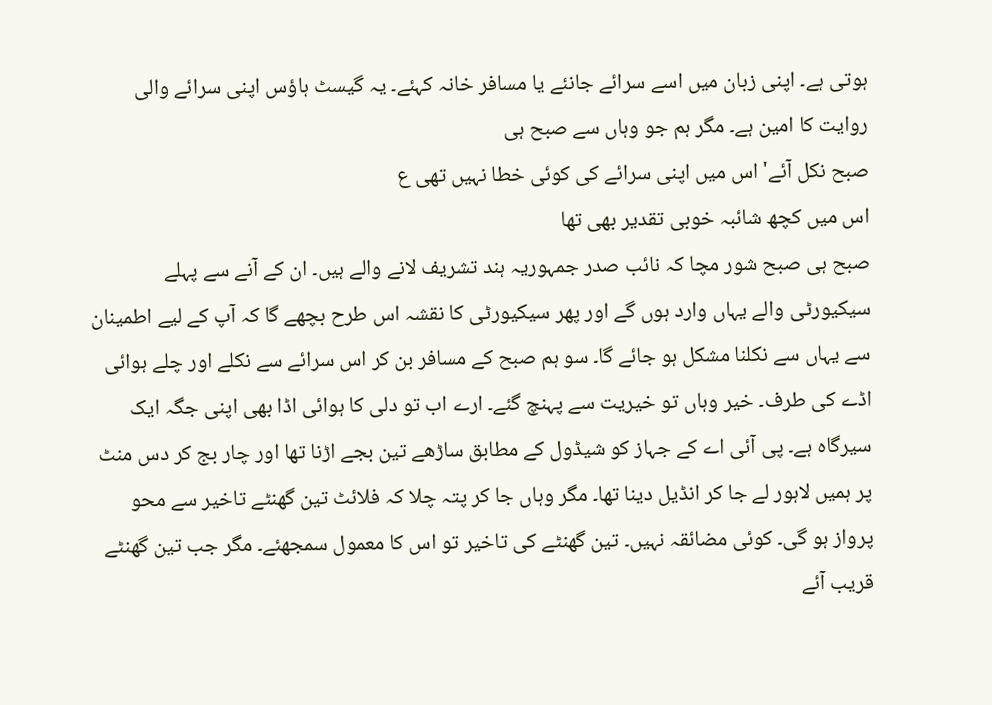ہوتی ہے۔ اپنی زبان میں اسے سرائے جانئے یا مسافر خانہ کہئے۔ یہ گیسٹ ہاؤس اپنی سرائے والی روایت کا امین ہے۔ مگر ہم جو وہاں سے صبح ہی
صبح نکل آئے' اس میں اپنی سرائے کی کوئی خطا نہیں تھی ع
اس میں کچھ شائبہ خوبی تقدیر بھی تھا
صبح ہی صبح شور مچا کہ نائب صدر جمہوریہ ہند تشریف لانے والے ہیں۔ ان کے آنے سے پہلے سیکیورٹی والے یہاں وارد ہوں گے اور پھر سیکیورٹی کا نقشہ اس طرح بچھے گا کہ آپ کے لیے اطمینان سے یہاں سے نکلنا مشکل ہو جائے گا۔ سو ہم صبح کے مسافر بن کر اس سرائے سے نکلے اور چلے ہوائی اڈے کی طرف۔ خیر وہاں تو خیریت سے پہنچ گئے۔ ارے اب تو دلی کا ہوائی اڈا بھی اپنی جگہ ایک سیرگاہ ہے۔ پی آئی اے کے جہاز کو شیڈول کے مطابق ساڑھے تین بجے اڑنا تھا اور چار بج کر دس منٹ پر ہمیں لاہور لے جا کر انڈیل دینا تھا۔ مگر وہاں جا کر پتہ چلا کہ فلائٹ تین گھنٹے تاخیر سے محو پرواز ہو گی۔ کوئی مضائقہ نہیں۔ تین گھنٹے کی تاخیر تو اس کا معمول سمجھئے۔ مگر جب تین گھنٹے قریب آئے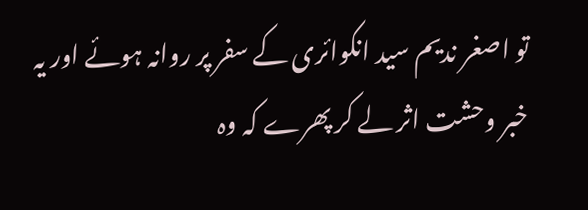تو اصغر ندیم سید انکوائری کے سفر پر روانہ ہوئے اور یہ خبر وحشت اثر لے کر پھرے کہ وہ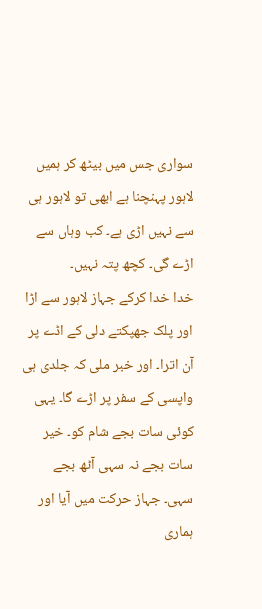سواری جس میں بیٹھ کر ہمیں لاہور پہنچنا ہے ابھی تو لاہور ہی سے نہیں اڑی ہے۔ کب وہاں سے اڑے گی۔ کچھ پتہ نہیں۔
خدا خدا کرکے جہاز لاہور سے اڑا اور پلک جھپکتے دلی کے اڈے پر آن اترا۔ اور خبر ملی کہ جلدی ہی واپسی کے سفر پر اڑے گا۔ یہی کوئی سات بجے شام کو۔ خیر سات بجے نہ سہی آٹھ بجے سہی۔ جہاز حرکت میں آیا اور ہماری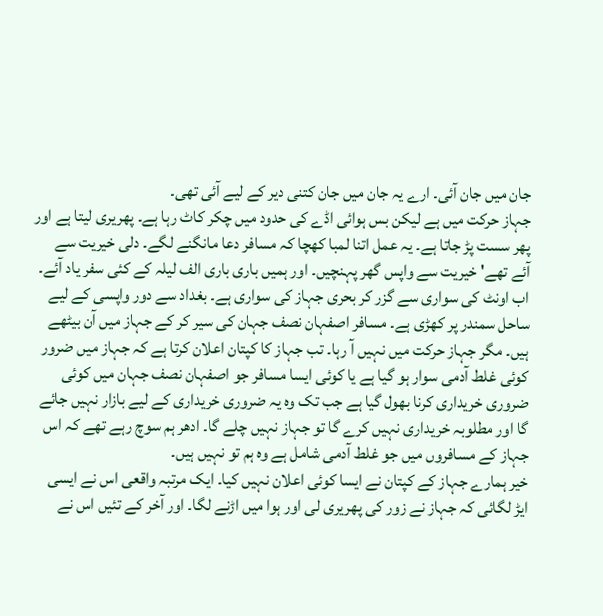جان میں جان آئی۔ ارے یہ جان میں جان کتنی دیر کے لیے آئی تھی۔
جہاز حرکت میں ہے لیکن بس ہوائی اڈے کی حدود میں چکر کاٹ رہا ہے۔ پھریری لیتا ہے اور پھر سست پڑ جاتا ہے۔ یہ عمل اتنا لمبا کھچا کہ مسافر دعا مانگنے لگے۔ دلی خیریت سے آئے تھے' خیریت سے واپس گھر پہنچیں۔ اور ہمیں باری باری الف لیلہ کے کئی سفر یاد آئے۔ اب اونٹ کی سواری سے گزر کر بحری جہاز کی سواری ہے۔ بغداد سے دور واپسی کے لیے ساحل سمندر پر کھڑی ہے۔ مسافر اصفہان نصف جہان کی سیر کر کے جہاز میں آن بیٹھے ہیں۔ مگر جہاز حرکت میں نہیں آ رہا۔ تب جہاز کا کپتان اعلان کرتا ہے کہ جہاز میں ضرور کوئی غلط آدمی سوار ہو گیا ہے یا کوئی ایسا مسافر جو اصفہان نصف جہان میں کوئی ضروری خریداری کرنا بھول گیا ہے جب تک وہ یہ ضروری خریداری کے لیے بازار نہیں جائے گا اور مطلوبہ خریداری نہیں کرے گا تو جہاز نہیں چلے گا۔ ادھر ہم سوچ رہے تھے کہ اس جہاز کے مسافروں میں جو غلط آدمی شامل ہے وہ ہم تو نہیں ہیں۔
خیر ہمارے جہاز کے کپتان نے ایسا کوئی اعلان نہیں کیا۔ ایک مرتبہ واقعی اس نے ایسی ایڑ لگائی کہ جہاز نے زور کی پھریری لی اور ہوا میں اڑنے لگا۔ اور آخر کے تئیں اس نے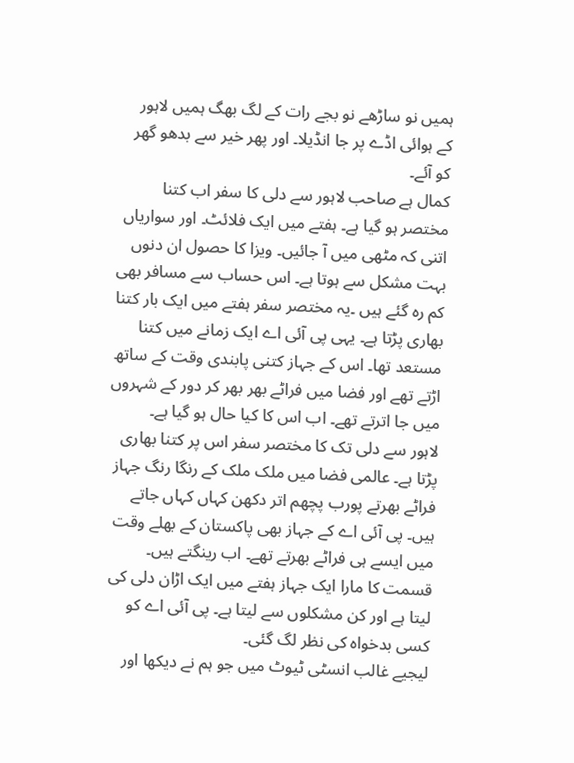ہمیں نو ساڑھے نو بجے رات کے لگ بھگ ہمیں لاہور کے ہوائی اڈے پر جا انڈیلا۔ اور پھر خیر سے بدھو گھر کو آئے۔
کمال ہے صاحب لاہور سے دلی کا سفر اب کتنا مختصر ہو گیا ہے۔ ہفتے میں ایک فلائٹ۔ اور سواریاں اتنی کہ مٹھی میں آ جائیں۔ ویزا کا حصول ان دنوں بہت مشکل سے ہوتا ہے۔ اس حساب سے مسافر بھی کم رہ گئے ہیں ۔یہ مختصر سفر ہفتے میں ایک بار کتنا بھاری پڑتا ہے۔ یہی پی آئی اے ایک زمانے میں کتنا مستعد تھا۔ اس کے جہاز کتنی پابندی وقت کے ساتھ اڑتے تھے اور فضا میں فراٹے بھر بھر کر دور کے شہروں میں جا اترتے تھے۔ اب اس کا کیا حال ہو گیا ہے۔
لاہور سے دلی تک کا مختصر سفر اس پر کتنا بھاری پڑتا ہے۔ عالمی فضا میں ملک ملک کے رنگا رنگ جہاز فراٹے بھرتے پورب پچھم اتر دکھن کہاں کہاں جاتے ہیں۔ پی آئی اے کے جہاز بھی پاکستان کے بھلے وقت میں ایسے ہی فراٹے بھرتے تھے۔ اب رینگتے ہیں۔ قسمت کا مارا ایک جہاز ہفتے میں ایک اڑان دلی کی لیتا ہے اور کن مشکلوں سے لیتا ہے۔ پی آئی اے کو کسی بدخواہ کی نظر لگ گئی۔
لیجیے غالب انسٹی ٹیوٹ میں جو ہم نے دیکھا اور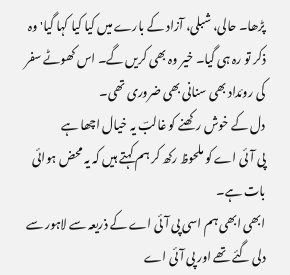پڑھا۔ حالی، شبلی، آزاد کے بارے میں کیا کیا کہا گیا' وہ ذکر تو رہ ہی گیا۔ خیر وہ بھی کریں گے۔ اس کھوٹے سفر کی روئداد بھی سنانی بھی ضروری تھی۔
دل کے خوش رکھنے کو غالبؔ یہ خیال اچھا ہے
پی آئی اے کو ملحوظ رکھ کر ہم کہتے ہیں کہ یہ محض ہوائی بات ہے۔
ابھی ابھی ہم اسی پی آئی اے کے ذریعہ سے لاہور سے دلی گئے تھے اور پی آئی اے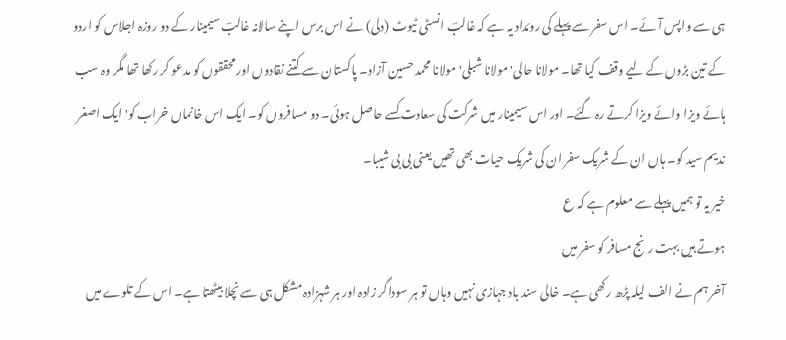ہی سے واپس آئے۔ اس سفر سے پہلے کی روئداد یہ ہے کہ غالبؔ انسٹی ٹیوٹ (دلی) نے اس برس اپنے سالانہ غالبؔ سیمینار کے دو روزہ اجلاس کو اردو کے تین بڑوں کے لیے وقف کیا تھا۔ مولانا حالی' مولانا شبلی' مولانا محمد حسین آزاد۔ پاکستان سے کتنے نقادوں اور محققوں کو مدعو کر رکھا تھا مگر وہ سب ہائے ویزا وائے ویزا کرتے رہ گئے۔ اور اس سیمینار میں شرکت کی سعادت کسے حاصل ہوئی۔ دو مسافروں کو۔ ایک اس خانماں خراب کو' ایک اصغر ندیم سید کو۔ ہاں ان کے شریک سفر ان کی شریک حیات بھی تھیں یعنی بی بی شیبا۔
خیر یہ تو ہمیں پہلے سے معلوم ہے کہ ع
ہوتے ہیں بہت رنج مسافر کو سفر میں
آخر ہم نے الف لیلہ پڑھ رکھی ہے۔ خالی سند باد جہازی نہیں وہاں تو ہر سوداگر زادہ اور ہر شہزادہ مشکل ہی سے نچلا بیٹھتا ہے۔ اس کے تلوے میں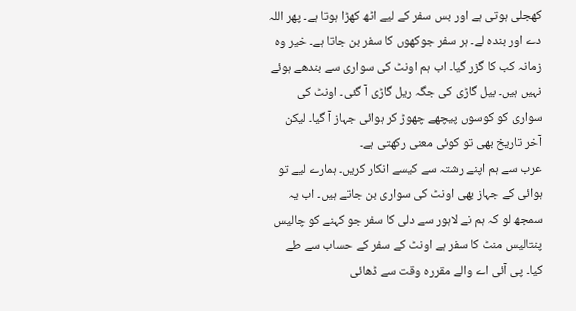کھجلی ہوتی ہے اور بس سفر کے لیے اٹھ کھڑا ہوتا ہے۔ پھر اللہ دے اور بندہ لے۔ ہر سفر جوکھوں کا سفر بن جاتا ہے۔ خیر وہ زمانہ کب کا گزر گیا۔ اب ہم اونٹ کی سواری سے بندھے ہوئے نہیں ہیں۔ بیل گاڑی کی جگہ ریل گاڑی آ گئی۔ اونٹ کی سواری کو کوسوں پیچھے چھوڑ کر ہوائی جہاز آ گیا۔ لیکن آخر تاریخ بھی تو کوئی معنی رکھتی ہے۔
عرب سے ہم اپنے رشتہ سے کیسے انکار کریں۔ ہمارے لیے تو ہوائی کے جہاز بھی اونٹ کی سواری بن جاتے ہیں۔ اب یہ سمجھ لو کہ ہم نے لاہور سے دلی کا سفر جو کہنے کو چالیس پنتالیس منٹ کا سفر ہے اونٹ کے سفر کے حساب سے طے کیا۔ پی آئی اے والے مقررہ وقت سے ڈھائی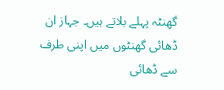گھنٹہ پہلے بلاتے ہیں۔ جہاز ان ڈھائی گھنٹوں میں اپنی طرف سے ڈھائی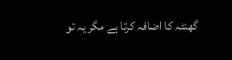گھنٹہ کا اضافہ کرتا ہے مگر یہ تو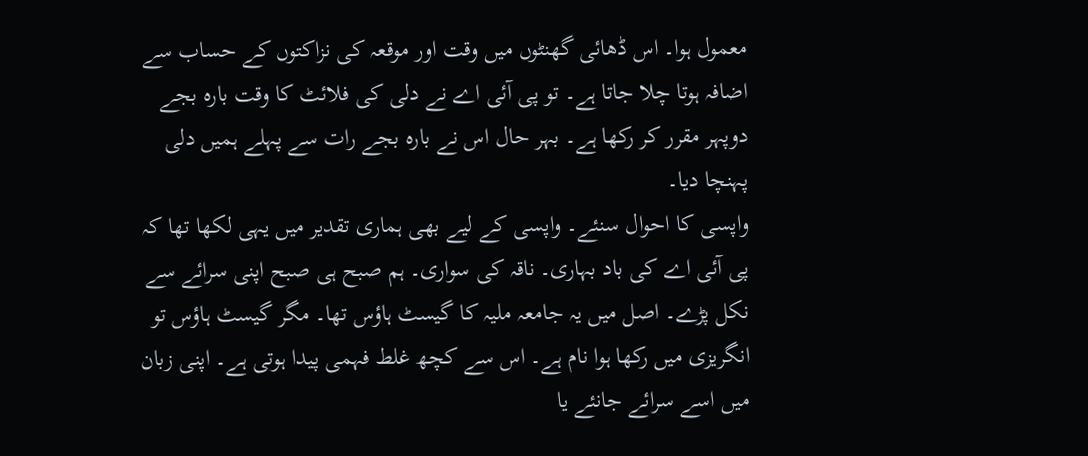معمول ہوا۔ اس ڈھائی گھنٹوں میں وقت اور موقعہ کی نزاکتوں کے حساب سے اضافہ ہوتا چلا جاتا ہے۔ تو پی آئی اے نے دلی کی فلائٹ کا وقت بارہ بجے دوپہر مقرر کر رکھا ہے۔ بہر حال اس نے بارہ بجے رات سے پہلے ہمیں دلی پہنچا دیا۔
واپسی کا احوال سنئے۔ واپسی کے لیے بھی ہماری تقدیر میں یہی لکھا تھا کہ پی آئی اے کی باد بہاری۔ ناقہ کی سواری۔ ہم صبح ہی صبح اپنی سرائے سے نکل پڑے۔ اصل میں یہ جامعہ ملیہ کا گیسٹ ہاؤس تھا۔ مگر گیسٹ ہاؤس تو انگریزی میں رکھا ہوا نام ہے۔ اس سے کچھ غلط فہمی پیدا ہوتی ہے۔ اپنی زبان میں اسے سرائے جانئے یا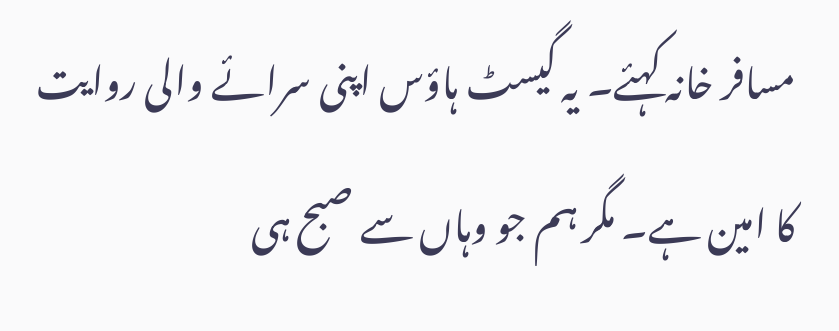مسافر خانہ کہئے۔ یہ گیسٹ ہاؤس اپنی سرائے والی روایت کا امین ہے۔ مگر ہم جو وہاں سے صبح ہی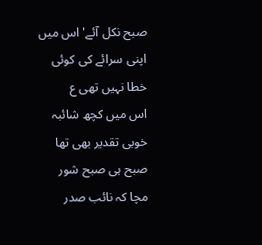صبح نکل آئے' اس میں اپنی سرائے کی کوئی خطا نہیں تھی ع
اس میں کچھ شائبہ خوبی تقدیر بھی تھا
صبح ہی صبح شور مچا کہ نائب صدر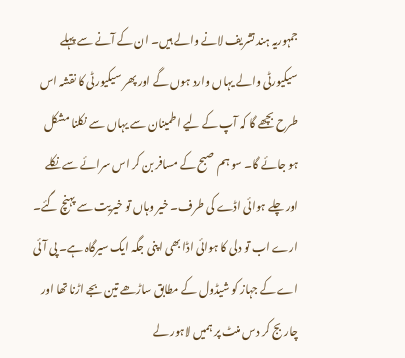جمہوریہ ہند تشریف لانے والے ہیں۔ ان کے آنے سے پہلے سیکیورٹی والے یہاں وارد ہوں گے اور پھر سیکیورٹی کا نقشہ اس طرح بچھے گا کہ آپ کے لیے اطمینان سے یہاں سے نکلنا مشکل ہو جائے گا۔ سو ہم صبح کے مسافر بن کر اس سرائے سے نکلے اور چلے ہوائی اڈے کی طرف۔ خیر وہاں تو خیریت سے پہنچ گئے۔ ارے اب تو دلی کا ہوائی اڈا بھی اپنی جگہ ایک سیرگاہ ہے۔ پی آئی اے کے جہاز کو شیڈول کے مطابق ساڑھے تین بجے اڑنا تھا اور چار بج کر دس منٹ پر ہمیں لاہور لے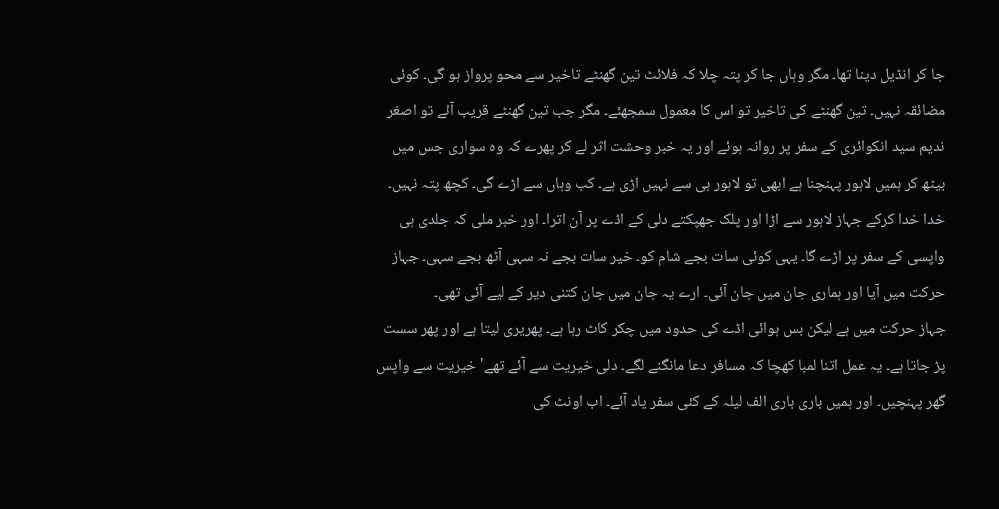جا کر انڈیل دینا تھا۔ مگر وہاں جا کر پتہ چلا کہ فلائٹ تین گھنٹے تاخیر سے محو پرواز ہو گی۔ کوئی مضائقہ نہیں۔ تین گھنٹے کی تاخیر تو اس کا معمول سمجھئے۔ مگر جب تین گھنٹے قریب آئے تو اصغر ندیم سید انکوائری کے سفر پر روانہ ہوئے اور یہ خبر وحشت اثر لے کر پھرے کہ وہ سواری جس میں بیٹھ کر ہمیں لاہور پہنچنا ہے ابھی تو لاہور ہی سے نہیں اڑی ہے۔ کب وہاں سے اڑے گی۔ کچھ پتہ نہیں۔
خدا خدا کرکے جہاز لاہور سے اڑا اور پلک جھپکتے دلی کے اڈے پر آن اترا۔ اور خبر ملی کہ جلدی ہی واپسی کے سفر پر اڑے گا۔ یہی کوئی سات بجے شام کو۔ خیر سات بجے نہ سہی آٹھ بجے سہی۔ جہاز حرکت میں آیا اور ہماری جان میں جان آئی۔ ارے یہ جان میں جان کتنی دیر کے لیے آئی تھی۔
جہاز حرکت میں ہے لیکن بس ہوائی اڈے کی حدود میں چکر کاٹ رہا ہے۔ پھریری لیتا ہے اور پھر سست پڑ جاتا ہے۔ یہ عمل اتنا لمبا کھچا کہ مسافر دعا مانگنے لگے۔ دلی خیریت سے آئے تھے' خیریت سے واپس گھر پہنچیں۔ اور ہمیں باری باری الف لیلہ کے کئی سفر یاد آئے۔ اب اونٹ کی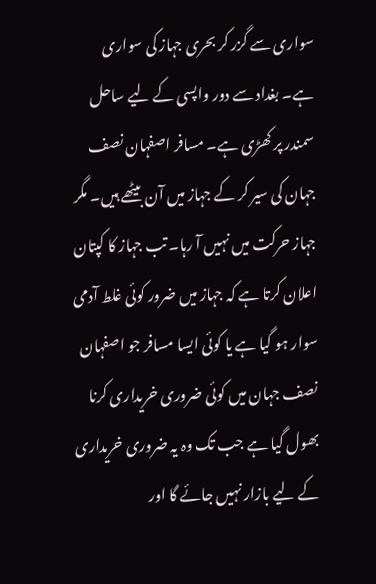سواری سے گزر کر بحری جہاز کی سواری ہے۔ بغداد سے دور واپسی کے لیے ساحل سمندر پر کھڑی ہے۔ مسافر اصفہان نصف جہان کی سیر کر کے جہاز میں آن بیٹھے ہیں۔ مگر جہاز حرکت میں نہیں آ رہا۔ تب جہاز کا کپتان اعلان کرتا ہے کہ جہاز میں ضرور کوئی غلط آدمی سوار ہو گیا ہے یا کوئی ایسا مسافر جو اصفہان نصف جہان میں کوئی ضروری خریداری کرنا بھول گیا ہے جب تک وہ یہ ضروری خریداری کے لیے بازار نہیں جائے گا اور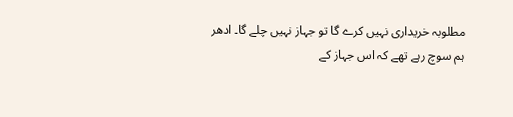مطلوبہ خریداری نہیں کرے گا تو جہاز نہیں چلے گا۔ ادھر ہم سوچ رہے تھے کہ اس جہاز کے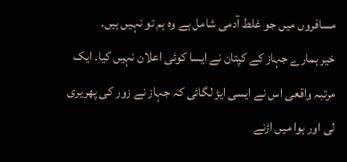مسافروں میں جو غلط آدمی شامل ہے وہ ہم تو نہیں ہیں۔
خیر ہمارے جہاز کے کپتان نے ایسا کوئی اعلان نہیں کیا۔ ایک مرتبہ واقعی اس نے ایسی ایڑ لگائی کہ جہاز نے زور کی پھریری لی اور ہوا میں اڑنے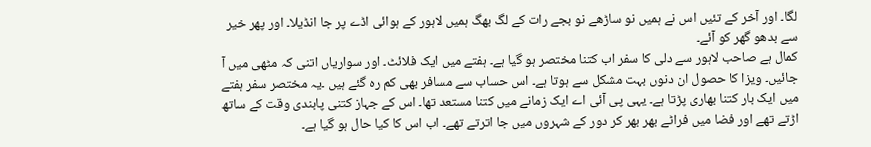لگا۔ اور آخر کے تئیں اس نے ہمیں نو ساڑھے نو بجے رات کے لگ بھگ ہمیں لاہور کے ہوائی اڈے پر جا انڈیلا۔ اور پھر خیر سے بدھو گھر کو آئے۔
کمال ہے صاحب لاہور سے دلی کا سفر اب کتنا مختصر ہو گیا ہے۔ ہفتے میں ایک فلائٹ۔ اور سواریاں اتنی کہ مٹھی میں آ جائیں۔ ویزا کا حصول ان دنوں بہت مشکل سے ہوتا ہے۔ اس حساب سے مسافر بھی کم رہ گئے ہیں ۔یہ مختصر سفر ہفتے میں ایک بار کتنا بھاری پڑتا ہے۔ یہی پی آئی اے ایک زمانے میں کتنا مستعد تھا۔ اس کے جہاز کتنی پابندی وقت کے ساتھ اڑتے تھے اور فضا میں فراٹے بھر بھر کر دور کے شہروں میں جا اترتے تھے۔ اب اس کا کیا حال ہو گیا ہے۔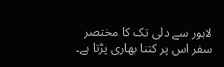لاہور سے دلی تک کا مختصر سفر اس پر کتنا بھاری پڑتا ہے۔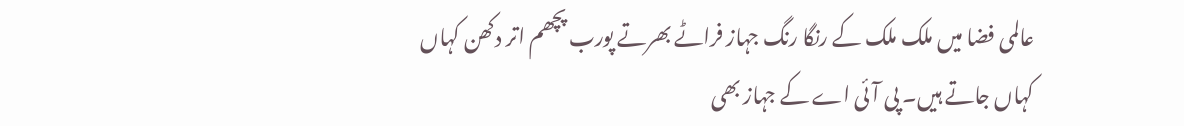عالمی فضا میں ملک ملک کے رنگا رنگ جہاز فراٹے بھرتے پورب پچھم اتر دکھن کہاں کہاں جاتے ہیں۔ پی آئی اے کے جہاز بھی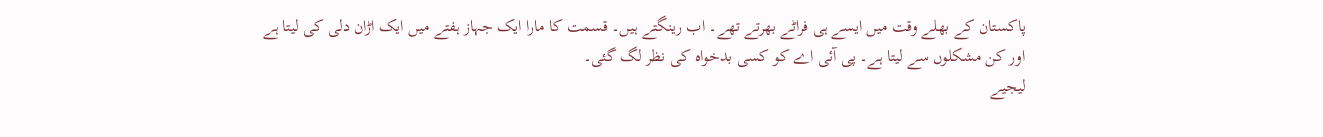پاکستان کے بھلے وقت میں ایسے ہی فراٹے بھرتے تھے۔ اب رینگتے ہیں۔ قسمت کا مارا ایک جہاز ہفتے میں ایک اڑان دلی کی لیتا ہے اور کن مشکلوں سے لیتا ہے۔ پی آئی اے کو کسی بدخواہ کی نظر لگ گئی۔
لیجیے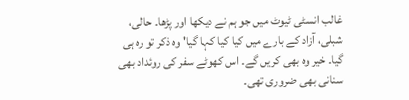غالب انسٹی ٹیوٹ میں جو ہم نے دیکھا اور پڑھا۔ حالی، شبلی، آزاد کے بارے میں کیا کیا کہا گیا' وہ ذکر تو رہ ہی گیا۔ خیر وہ بھی کریں گے۔ اس کھوٹے سفر کی روئداد بھی سنانی بھی ضروری تھی۔